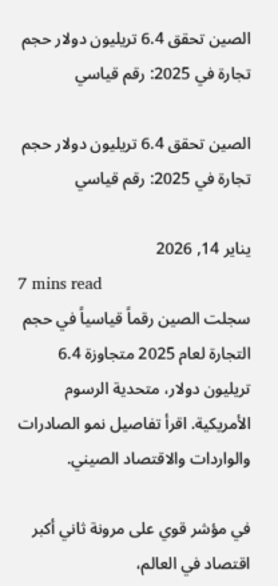الصين تحقق 6.4 تريليون دولار حجم تجارة في 2025: رقم قياسي

الصين تحقق 6.4 تريليون دولار حجم تجارة في 2025: رقم قياسي

يناير 14, 2026
7 mins read
سجلت الصين رقماً قياسياً في حجم التجارة لعام 2025 متجاوزة 6.4 تريليون دولار، متحدية الرسوم الأمريكية. اقرأ تفاصيل نمو الصادرات والواردات والاقتصاد الصيني.

في مؤشر قوي على مرونة ثاني أكبر اقتصاد في العالم،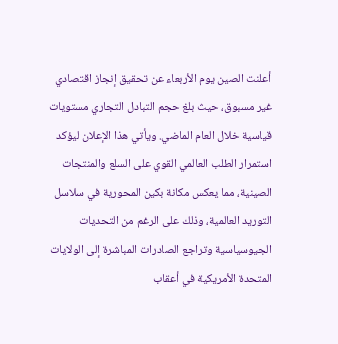أعلنت الصين يوم الأربعاء عن تحقيق إنجاز اقتصادي غير مسبوق، حيث بلغ حجم التبادل التجاري مستويات قياسية خلال العام الماضي. ويأتي هذا الإعلان ليؤكد استمرار الطلب العالمي القوي على السلع والمنتجات الصينية، مما يعكس مكانة بكين المحورية في سلاسل التوريد العالمية، وذلك على الرغم من التحديات الجيوسياسية وتراجع الصادرات المباشرة إلى الولايات المتحدة الأمريكية في أعقاب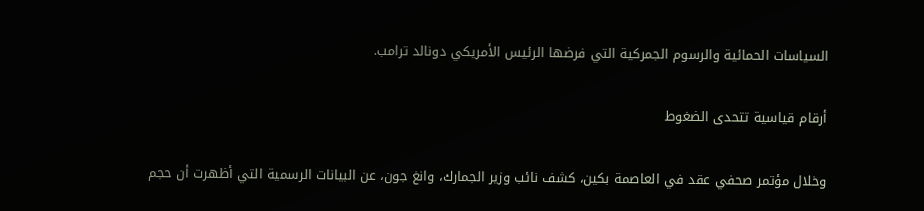السياسات الحمائية والرسوم الجمركية التي فرضها الرئيس الأمريكي دونالد ترامب.

أرقام قياسية تتحدى الضغوط

وخلال مؤتمر صحفي عقد في العاصمة بكين، كشف نائب وزير الجمارك، وانغ جون، عن البيانات الرسمية التي أظهرت أن حجم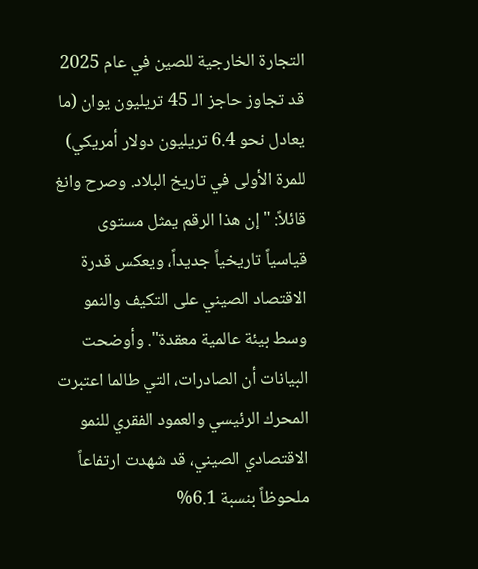التجارة الخارجية للصين في عام 2025 قد تجاوز حاجز الـ 45 تريليون يوان (ما يعادل نحو 6.4 تريليون دولار أمريكي) للمرة الأولى في تاريخ البلاد. وصرح وانغ قائلاً: "إن هذا الرقم يمثل مستوى قياسياً تاريخياً جديداً، ويعكس قدرة الاقتصاد الصيني على التكيف والنمو وسط بيئة عالمية معقدة". وأوضحت البيانات أن الصادرات، التي طالما اعتبرت المحرك الرئيسي والعمود الفقري للنمو الاقتصادي الصيني، قد شهدت ارتفاعاً ملحوظاً بنسبة 6.1%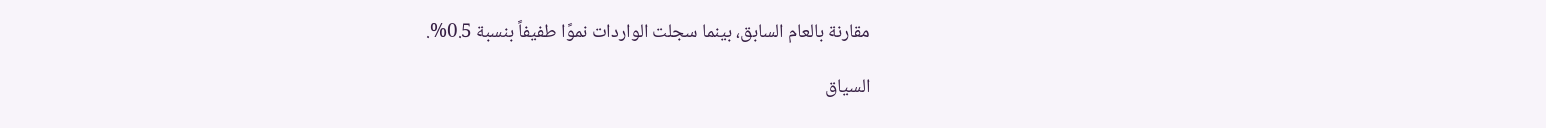مقارنة بالعام السابق، بينما سجلت الواردات نموًا طفيفاً بنسبة 0.5%.

السياق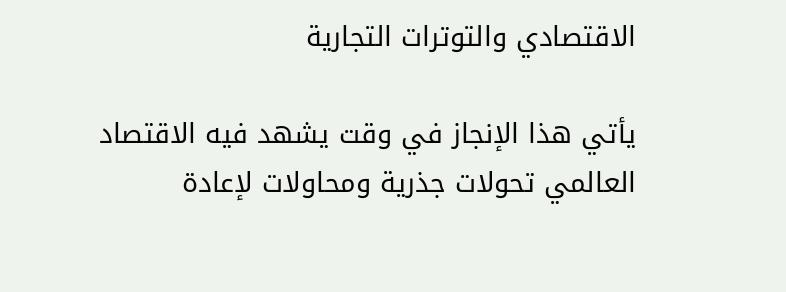الاقتصادي والتوترات التجارية

يأتي هذا الإنجاز في وقت يشهد فيه الاقتصاد العالمي تحولات جذرية ومحاولات لإعادة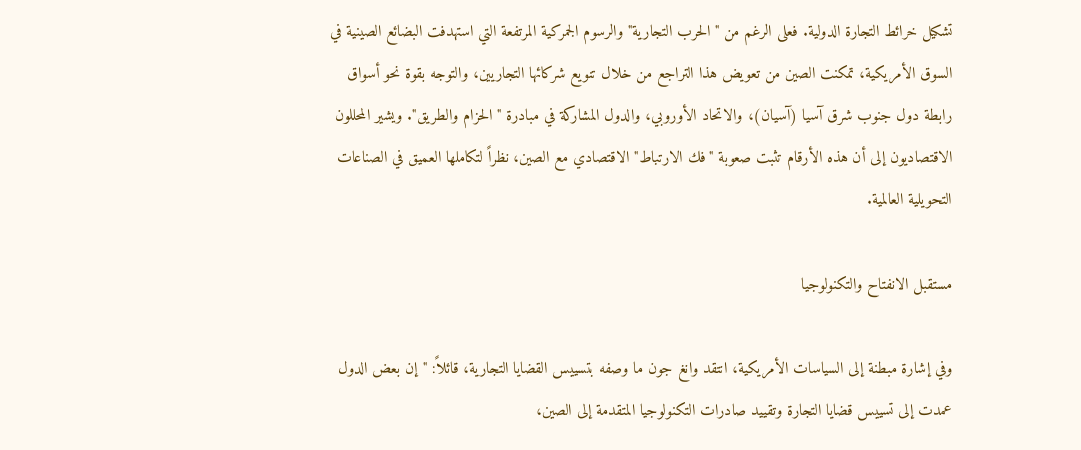تشكيل خرائط التجارة الدولية. فعلى الرغم من "الحرب التجارية" والرسوم الجمركية المرتفعة التي استهدفت البضائع الصينية في السوق الأمريكية، تمكنت الصين من تعويض هذا التراجع من خلال تنويع شركائها التجاريين، والتوجه بقوة نحو أسواق رابطة دول جنوب شرق آسيا (آسيان)، والاتحاد الأوروبي، والدول المشاركة في مبادرة "الحزام والطريق". ويشير المحللون الاقتصاديون إلى أن هذه الأرقام تثبت صعوبة "فك الارتباط" الاقتصادي مع الصين، نظراً لتكاملها العميق في الصناعات التحويلية العالمية.

مستقبل الانفتاح والتكنولوجيا

وفي إشارة مبطنة إلى السياسات الأمريكية، انتقد وانغ جون ما وصفه بتسييس القضايا التجارية، قائلاً: "إن بعض الدول عمدت إلى تسييس قضايا التجارة وتقييد صادرات التكنولوجيا المتقدمة إلى الصين،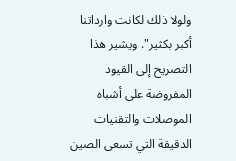ولولا ذلك لكانت وارداتنا أكبر بكثير". ويشير هذا التصريح إلى القيود المفروضة على أشباه الموصلات والتقنيات الدقيقة التي تسعى الصين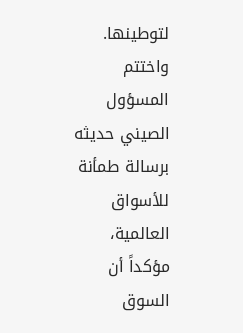لتوطينها. واختتم المسؤول الصيني حديثه برسالة طمأنة للأسواق العالمية، مؤكداً أن السوق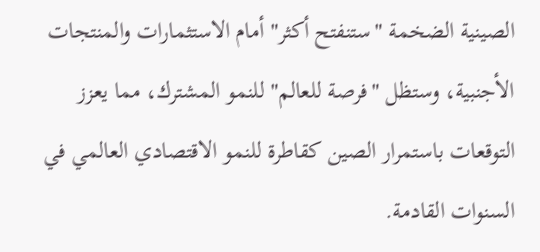الصينية الضخمة "ستنفتح أكثر" أمام الاستثمارات والمنتجات الأجنبية، وستظل "فرصة للعالم" للنمو المشترك، مما يعزز التوقعات باستمرار الصين كقاطرة للنمو الاقتصادي العالمي في السنوات القادمة.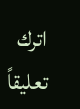اترك تعليقاً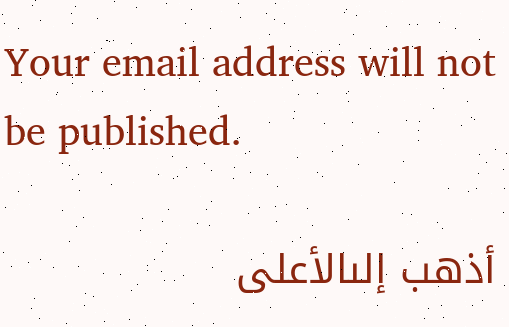Your email address will not be published.

أذهب إلىالأعلى